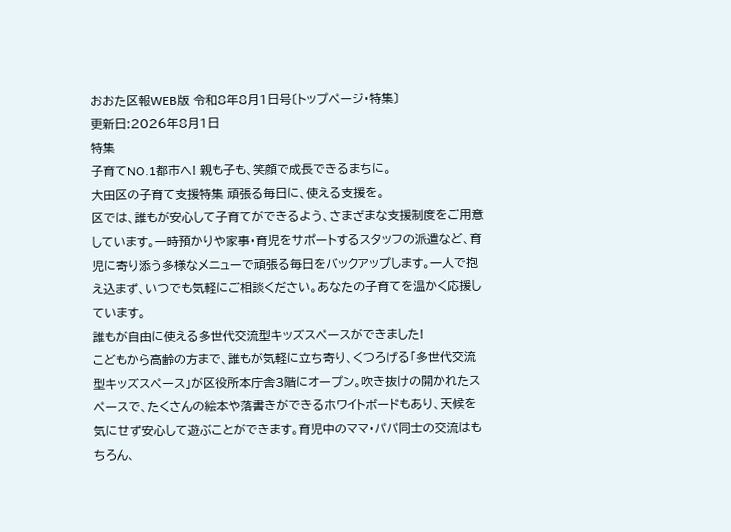おおた区報WEB版 令和8年8月1日号〔トップページ・特集〕
更新日:2026年8月1日
特集
子育てNO.1都市へ! 親も子も、笑顔で成長できるまちに。
大田区の子育て支援特集 頑張る毎日に、使える支援を。
区では、誰もが安心して子育てができるよう、さまざまな支援制度をご用意しています。一時預かりや家事・育児をサポートするスタッフの派遣など、育児に寄り添う多様なメニューで頑張る毎日をバックアップします。一人で抱え込まず、いつでも気軽にご相談ください。あなたの子育てを温かく応援しています。
誰もが自由に使える多世代交流型キッズスペースができました!
こどもから高齢の方まで、誰もが気軽に立ち寄り、くつろげる「多世代交流型キッズスペース」が区役所本庁舎3階にオープン。吹き抜けの開かれたスペースで、たくさんの絵本や落書きができるホワイトボードもあり、天候を気にせず安心して遊ぶことができます。育児中のママ・パパ同士の交流はもちろん、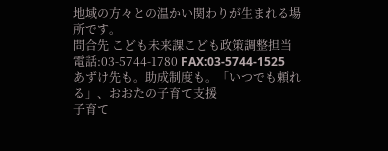地域の方々との温かい関わりが生まれる場所です。
問合先 こども未来課こども政策調整担当 電話:03-5744-1780 FAX:03-5744-1525
あずけ先も。助成制度も。「いつでも頼れる」、おおたの子育て支援
子育て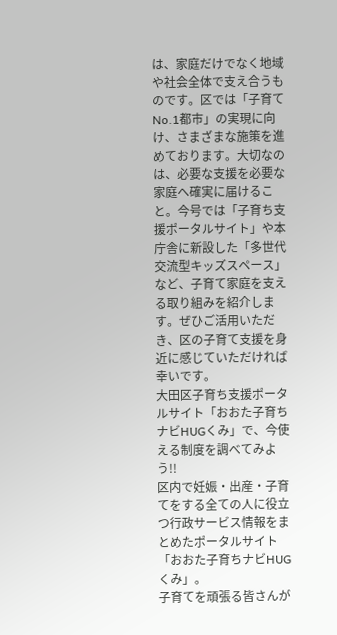は、家庭だけでなく地域や社会全体で支え合うものです。区では「子育てNo.1都市」の実現に向け、さまざまな施策を進めております。大切なのは、必要な支援を必要な家庭へ確実に届けること。今号では「子育ち支援ポータルサイト」や本庁舎に新設した「多世代交流型キッズスペース」など、子育て家庭を支える取り組みを紹介します。ぜひご活用いただき、区の子育て支援を身近に感じていただければ幸いです。
大田区子育ち支援ポータルサイト「おおた子育ちナビHUGくみ」で、今使える制度を調べてみよう!!
区内で妊娠・出産・子育てをする全ての人に役立つ行政サービス情報をまとめたポータルサイト「おおた子育ちナビHUGくみ」。
子育てを頑張る皆さんが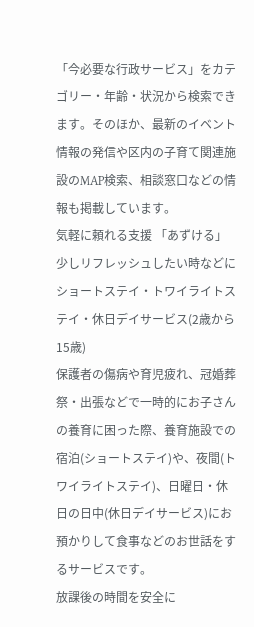「今必要な行政サービス」をカテゴリー・年齢・状況から検索できます。そのほか、最新のイベント情報の発信や区内の子育て関連施設のMAP検索、相談窓口などの情報も掲載しています。
気軽に頼れる支援 「あずける」
少しリフレッシュしたい時などに
ショートステイ・トワイライトステイ・休日デイサービス(2歳から15歳)
保護者の傷病や育児疲れ、冠婚葬祭・出張などで一時的にお子さんの養育に困った際、養育施設での宿泊(ショートステイ)や、夜間(トワイライトステイ)、日曜日・休日の日中(休日デイサービス)にお預かりして食事などのお世話をするサービスです。
放課後の時間を安全に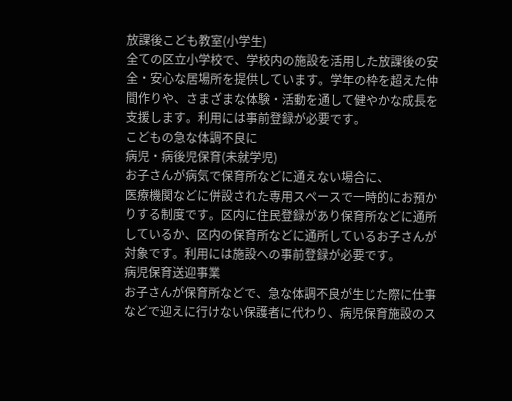放課後こども教室(小学生)
全ての区立小学校で、学校内の施設を活用した放課後の安全・安心な居場所を提供しています。学年の枠を超えた仲間作りや、さまざまな体験・活動を通して健やかな成長を支援します。利用には事前登録が必要です。
こどもの急な体調不良に
病児・病後児保育(未就学児)
お子さんが病気で保育所などに通えない場合に、
医療機関などに併設された専用スペースで一時的にお預かりする制度です。区内に住民登録があり保育所などに通所しているか、区内の保育所などに通所しているお子さんが対象です。利用には施設への事前登録が必要です。
病児保育送迎事業
お子さんが保育所などで、急な体調不良が生じた際に仕事などで迎えに行けない保護者に代わり、病児保育施設のス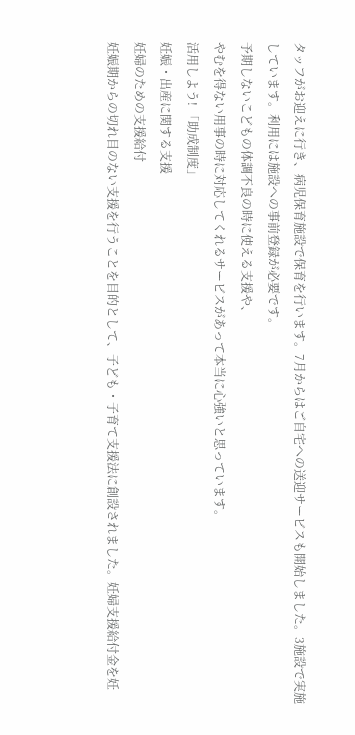タッフがお迎えに行き、病児保育施設で保育を行います。7月からはご自宅への送迎サービスも開始しました。3施設で実施しています。利用には施設への事前登録が必要です。
予期しないこどもの体調不良の時に使える支援や、
やむを得ない用事の時に対応してくれるサービスがあって本当に心強いと思っています。
活用しよう! 「助成制度」
妊娠・出産に関する支援
妊婦のための支援給付
妊娠期からの切れ目のない支援を行うことを目的として、子ども・子育て支援法に創設されました。妊婦支援給付金を妊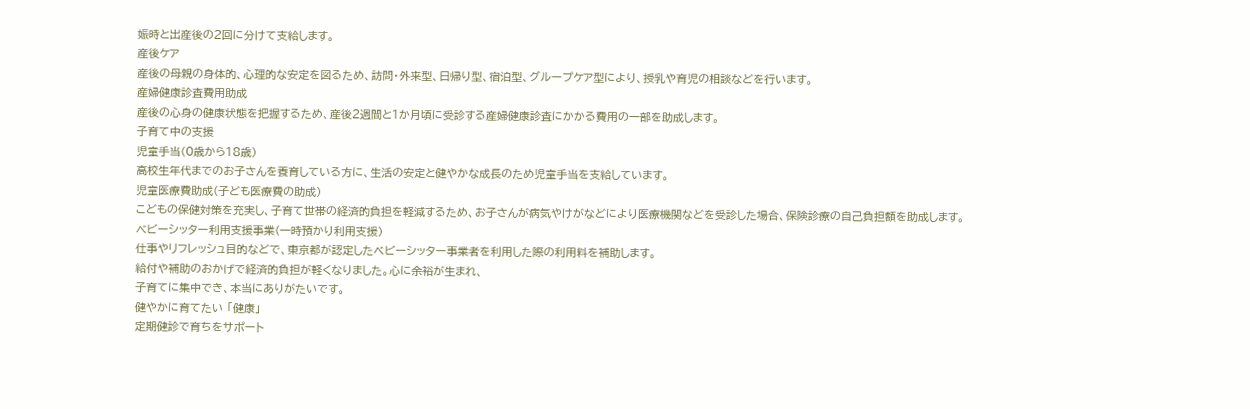娠時と出産後の2回に分けて支給します。
産後ケア
産後の母親の身体的、心理的な安定を図るため、訪問・外来型、日帰り型、宿泊型、グループケア型により、授乳や育児の相談などを行います。
産婦健康診査費用助成
産後の心身の健康状態を把握するため、産後2週間と1か月頃に受診する産婦健康診査にかかる費用の一部を助成します。
子育て中の支援
児童手当(0歳から18歳)
高校生年代までのお子さんを養育している方に、生活の安定と健やかな成長のため児童手当を支給しています。
児童医療費助成(子ども医療費の助成)
こどもの保健対策を充実し、子育て世帯の経済的負担を軽減するため、お子さんが病気やけがなどにより医療機関などを受診した場合、保険診療の自己負担額を助成します。
べビーシッター利用支援事業(一時預かり利用支援)
仕事やリフレッシュ目的などで、東京都が認定したベビーシッター事業者を利用した際の利用料を補助します。
給付や補助のおかげで経済的負担が軽くなりました。心に余裕が生まれ、
子育てに集中でき、本当にありがたいです。
健やかに育てたい 「健康」
定期健診で育ちをサポート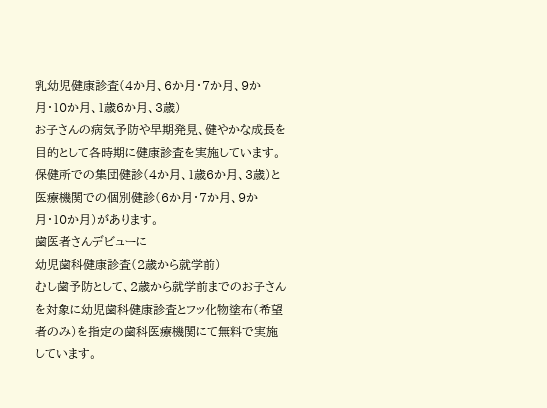乳幼児健康診査(4か月、6か月・7か月、9か月・10か月、1歳6か月、3歳)
お子さんの病気予防や早期発見、健やかな成長を目的として各時期に健康診査を実施しています。保健所での集団健診(4か月、1歳6か月、3歳)と医療機関での個別健診(6か月・7か月、9か月・10か月)があります。
歯医者さんデビューに
幼児歯科健康診査(2歳から就学前)
むし歯予防として、2歳から就学前までのお子さんを対象に幼児歯科健康診査とフッ化物塗布(希望者のみ)を指定の歯科医療機関にて無料で実施しています。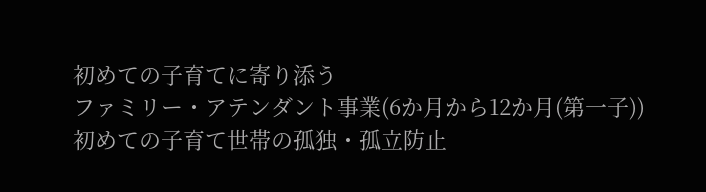初めての子育てに寄り添う
ファミリー・アテンダント事業(6か月から12か月(第一子))
初めての子育て世帯の孤独・孤立防止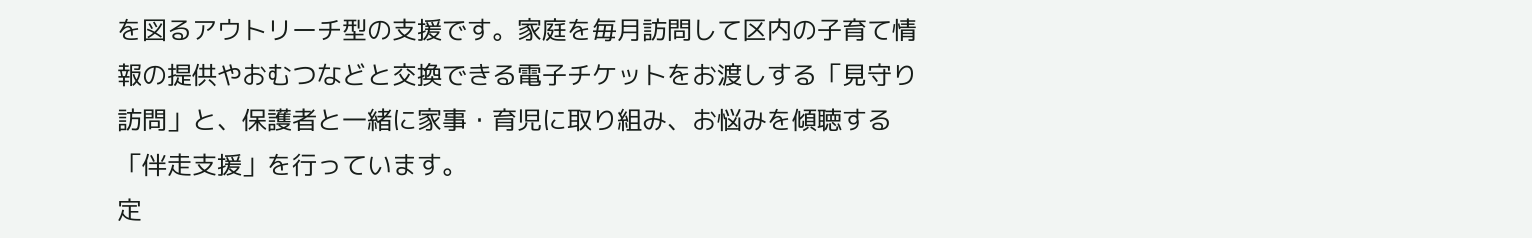を図るアウトリーチ型の支援です。家庭を毎月訪問して区内の子育て情報の提供やおむつなどと交換できる電子チケットをお渡しする「見守り訪問」と、保護者と一緒に家事・育児に取り組み、お悩みを傾聴する「伴走支援」を行っています。
定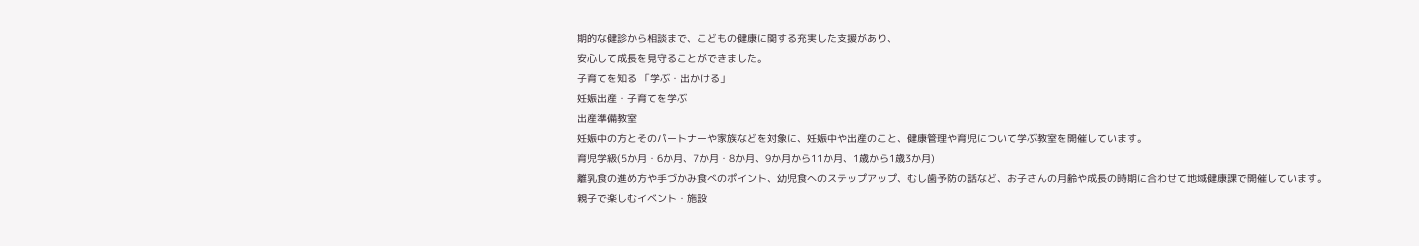期的な健診から相談まで、こどもの健康に関する充実した支援があり、
安心して成長を見守ることができました。
子育てを知る 「学ぶ・出かける」
妊娠出産・子育てを学ぶ
出産準備教室
妊娠中の方とそのパートナーや家族などを対象に、妊娠中や出産のこと、健康管理や育児について学ぶ教室を開催しています。
育児学級(5か月・6か月、7か月・8か月、9か月から11か月、1歳から1歳3か月)
離乳食の進め方や手づかみ食べのポイント、幼児食へのステップアップ、むし歯予防の話など、お子さんの月齢や成長の時期に合わせて地域健康課で開催しています。
親子で楽しむイベント・施設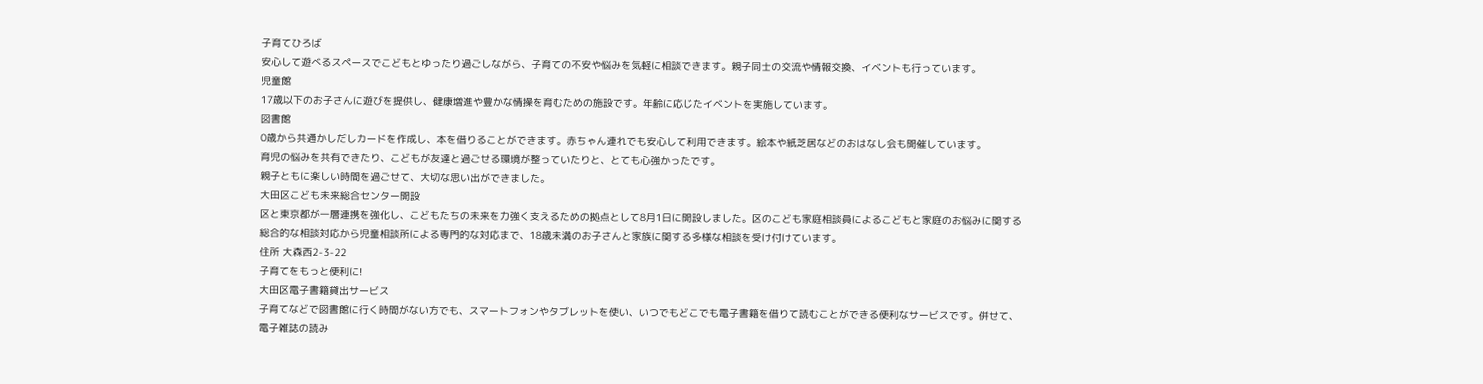子育てひろば
安心して遊べるスペースでこどもとゆったり過ごしながら、子育ての不安や悩みを気軽に相談できます。親子同士の交流や情報交換、イベントも行っています。
児童館
17歳以下のお子さんに遊びを提供し、健康増進や豊かな情操を育むための施設です。年齢に応じたイベントを実施しています。
図書館
0歳から共通かしだしカードを作成し、本を借りることができます。赤ちゃん連れでも安心して利用できます。絵本や紙芝居などのおはなし会も開催しています。
育児の悩みを共有できたり、こどもが友達と過ごせる環境が整っていたりと、とても心強かったです。
親子ともに楽しい時間を過ごせて、大切な思い出ができました。
大田区こども未来総合センター開設
区と東京都が一層連携を強化し、こどもたちの未来を力強く支えるための拠点として8月1日に開設しました。区のこども家庭相談員によるこどもと家庭のお悩みに関する総合的な相談対応から児童相談所による専門的な対応まで、18歳未満のお子さんと家族に関する多様な相談を受け付けています。
住所 大森西2-3-22
子育てをもっと便利に!
大田区電子書籍貸出サービス
子育てなどで図書館に行く時間がない方でも、スマートフォンやタブレットを使い、いつでもどこでも電子書籍を借りて読むことができる便利なサービスです。併せて、電子雑誌の読み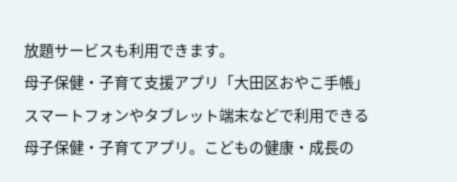放題サービスも利用できます。
母子保健・子育て支援アプリ「大田区おやこ手帳」
スマートフォンやタブレット端末などで利用できる母子保健・子育てアプリ。こどもの健康・成長の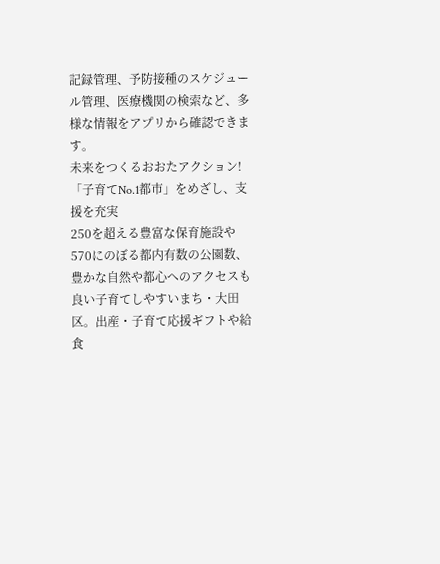記録管理、予防接種のスケジュール管理、医療機関の検索など、多様な情報をアプリから確認できます。
未来をつくるおおたアクション!
「子育てNo.1都市」をめざし、支援を充実
250を超える豊富な保育施設や570にのぼる都内有数の公園数、豊かな自然や都心へのアクセスも良い子育てしやすいまち・大田区。出産・子育て応援ギフトや給食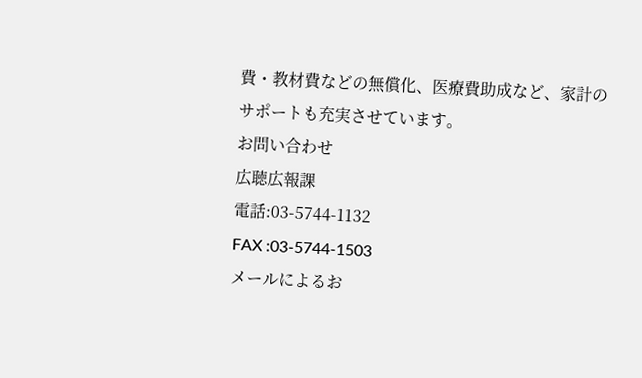費・教材費などの無償化、医療費助成など、家計のサポートも充実させています。
お問い合わせ
広聴広報課
電話:03-5744-1132
FAX :03-5744-1503
メールによるお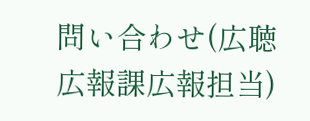問い合わせ(広聴広報課広報担当)